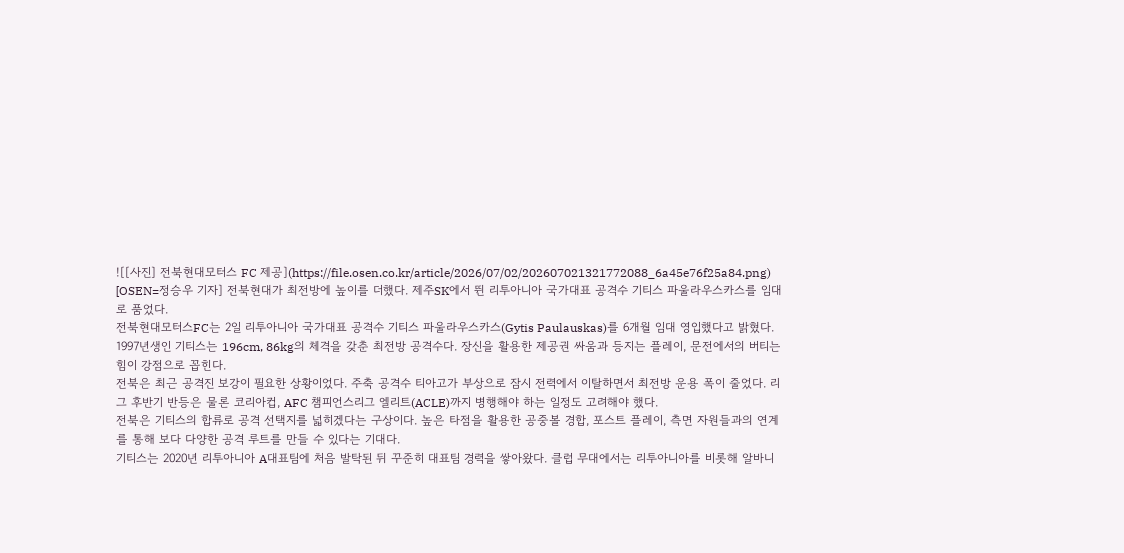![[사진] 전북현대모터스 FC 제공](https://file.osen.co.kr/article/2026/07/02/202607021321772088_6a45e76f25a84.png)
[OSEN=정승우 기자] 전북현대가 최전방에 높이를 더했다. 제주SK에서 뛴 리투아니아 국가대표 공격수 기티스 파울라우스카스를 임대로 품었다.
전북현대모터스FC는 2일 리투아니아 국가대표 공격수 기티스 파울라우스카스(Gytis Paulauskas)를 6개월 임대 영입했다고 밝혔다.
1997년생인 기티스는 196cm, 86kg의 체격을 갖춘 최전방 공격수다. 장신을 활용한 제공권 싸움과 등지는 플레이, 문전에서의 버티는 힘이 강점으로 꼽힌다.
전북은 최근 공격진 보강이 필요한 상황이었다. 주축 공격수 티아고가 부상으로 잠시 전력에서 이탈하면서 최전방 운용 폭이 줄었다. 리그 후반기 반등은 물론 코리아컵, AFC 챔피언스리그 엘리트(ACLE)까지 병행해야 하는 일정도 고려해야 했다.
전북은 기티스의 합류로 공격 선택지를 넓히겠다는 구상이다. 높은 타점을 활용한 공중볼 경합, 포스트 플레이, 측면 자원들과의 연계를 통해 보다 다양한 공격 루트를 만들 수 있다는 기대다.
기티스는 2020년 리투아니아 A대표팀에 처음 발탁된 뒤 꾸준히 대표팀 경력을 쌓아왔다. 클럽 무대에서는 리투아니아를 비롯해 알바니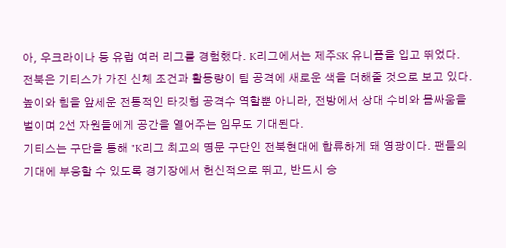아, 우크라이나 등 유럽 여러 리그를 경험했다. K리그에서는 제주SK 유니폼을 입고 뛰었다.
전북은 기티스가 가진 신체 조건과 활동량이 팀 공격에 새로운 색을 더해줄 것으로 보고 있다. 높이와 힘을 앞세운 전통적인 타깃형 공격수 역할뿐 아니라, 전방에서 상대 수비와 몸싸움을 벌이며 2선 자원들에게 공간을 열어주는 임무도 기대된다.
기티스는 구단을 통해 "K리그 최고의 명문 구단인 전북현대에 합류하게 돼 영광이다. 팬들의 기대에 부응할 수 있도록 경기장에서 헌신적으로 뛰고, 반드시 승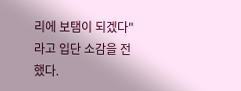리에 보탬이 되겠다"라고 입단 소감을 전했다.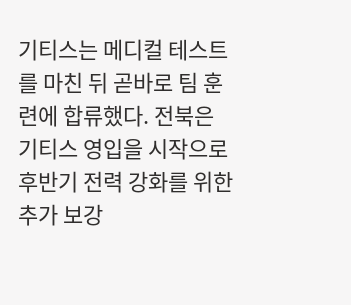기티스는 메디컬 테스트를 마친 뒤 곧바로 팀 훈련에 합류했다. 전북은 기티스 영입을 시작으로 후반기 전력 강화를 위한 추가 보강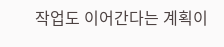작업도 이어간다는 계획이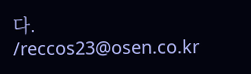다. /reccos23@osen.co.kr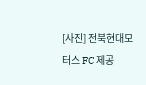[사진] 전북현대모터스 FC 제공